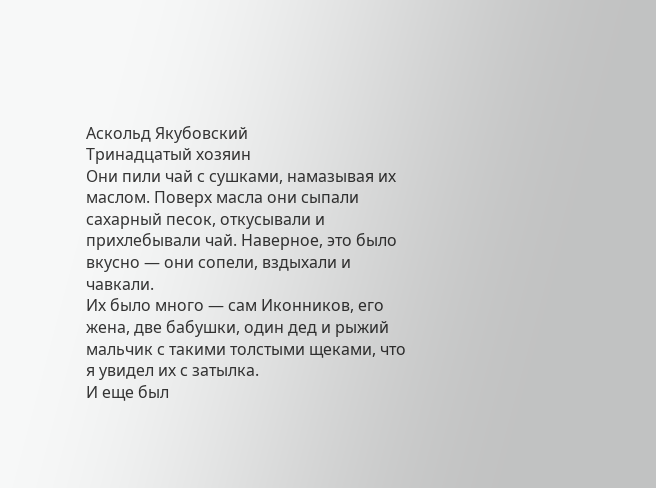Аскольд Якубовский
Тринадцатый хозяин
Они пили чай с сушками, намазывая их маслом. Поверх масла они сыпали сахарный песок, откусывали и прихлебывали чай. Наверное, это было вкусно — они сопели, вздыхали и чавкали.
Их было много — сам Иконников, его жена, две бабушки, один дед и рыжий мальчик с такими толстыми щеками, что я увидел их с затылка.
И еще был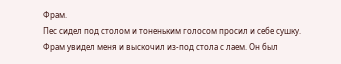Фрам.
Пес сидел под столом и тоненьким голосом просил и себе сушку.
Фрам увидел меня и выскочил из-под стола с лаем. Он был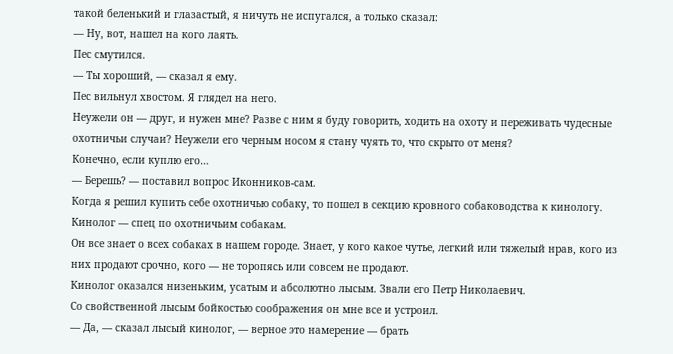такой беленький и глазастый, я ничуть не испугался, а только сказал:
— Ну, вот, нашел на кого лаять.
Пес смутился.
— Ты хороший, — сказал я ему.
Пес вильнул хвостом. Я глядел на него.
Неужели он — друг, и нужен мне? Разве с ним я буду говорить, ходить на охоту и переживать чудесные охотничьи случаи? Неужели его черным носом я стану чуять то, что скрыто от меня?
Конечно, если куплю его…
— Берешь? — поставил вопрос Иконников-сам.
Когда я решил купить себе охотничью собаку, то пошел в секцию кровного собаководства к кинологу.
Кинолог — спец по охотничьим собакам.
Он все знает о всех собаках в нашем городе. Знает, у кого какое чутье, легкий или тяжелый нрав, кого из них продают срочно, кого — не торопясь или совсем не продают.
Кинолог оказался низеньким, усатым и абсолютно лысым. Звали его Петр Николаевич.
Со свойственной лысым бойкостью соображения он мне все и устроил.
— Да, — сказал лысый кинолог, — верное это намерение — брать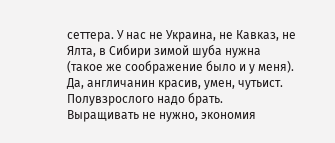сеттера. У нас не Украина, не Кавказ, не Ялта, в Сибири зимой шуба нужна (такое же соображение было и у меня). Да, англичанин красив, умен, чутьист. Полувзрослого надо брать. Выращивать не нужно, экономия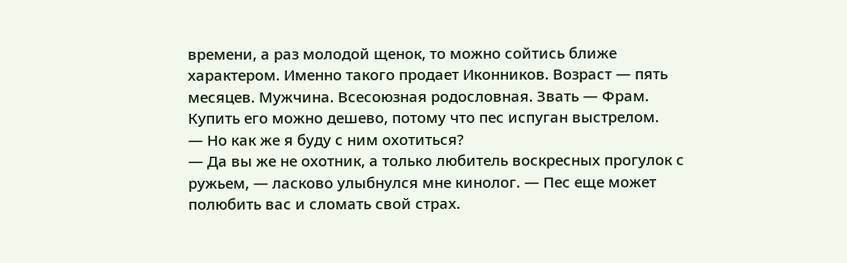времени, а раз молодой щенок, то можно сойтись ближе характером. Именно такого продает Иконников. Возраст — пять месяцев. Мужчина. Всесоюзная родословная. Звать — Фрам. Купить его можно дешево, потому что пес испуган выстрелом.
— Но как же я буду с ним охотиться?
— Да вы же не охотник, а только любитель воскресных прогулок с ружьем, — ласково улыбнулся мне кинолог. — Пес еще может полюбить вас и сломать свой страх.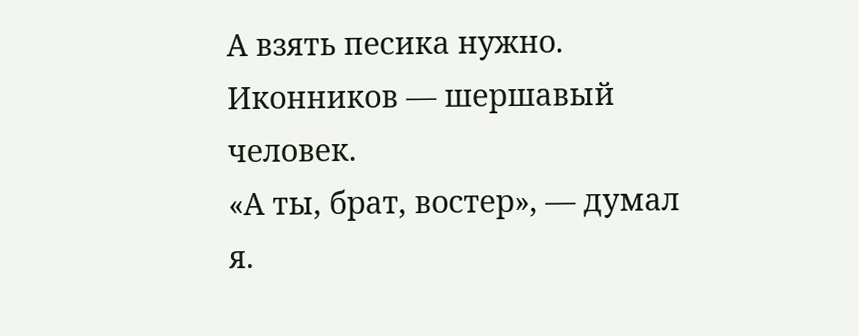А взять песика нужно. Иконников — шершавый человек.
«А ты, брат, востер», — думал я.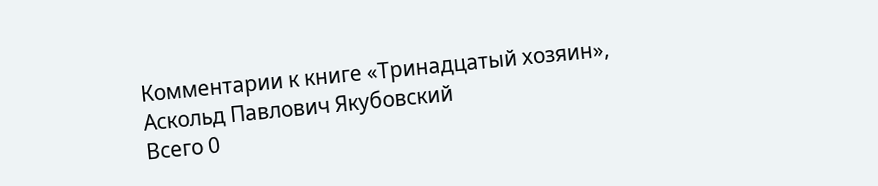Комментарии к книге «Тринадцатый хозяин», Аскольд Павлович Якубовский
Всего 0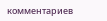комментариев